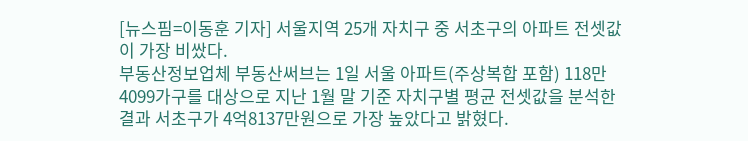[뉴스핌=이동훈 기자] 서울지역 25개 자치구 중 서초구의 아파트 전셋값이 가장 비쌌다.
부동산정보업체 부동산써브는 1일 서울 아파트(주상복합 포함) 118만4099가구를 대상으로 지난 1월 말 기준 자치구별 평균 전셋값을 분석한 결과 서초구가 4억8137만원으로 가장 높았다고 밝혔다.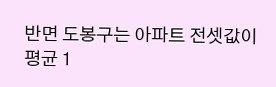반면 도봉구는 아파트 전셋값이 평균 1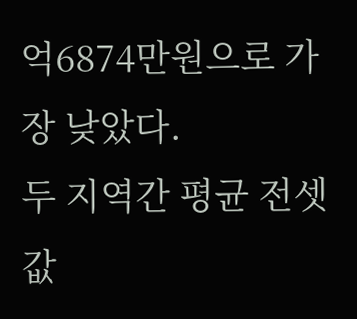억6874만원으로 가장 낮았다.
두 지역간 평균 전셋값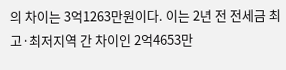의 차이는 3억1263만원이다. 이는 2년 전 전세금 최고·최저지역 간 차이인 2억4653만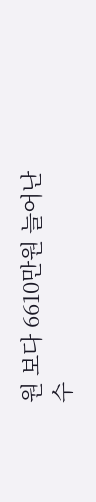원 보다 6610만원 늘어난 수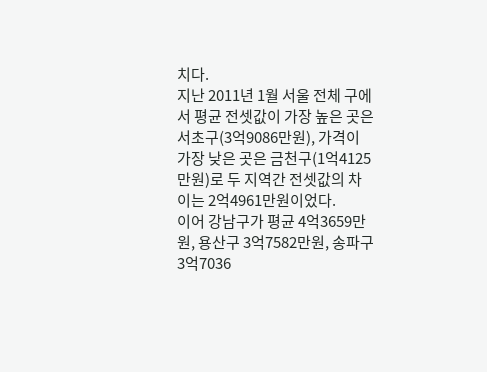치다.
지난 2011년 1월 서울 전체 구에서 평균 전셋값이 가장 높은 곳은 서초구(3억9086만원), 가격이 가장 낮은 곳은 금천구(1억4125만원)로 두 지역간 전셋값의 차이는 2억4961만원이었다.
이어 강남구가 평균 4억3659만원, 용산구 3억7582만원, 송파구 3억7036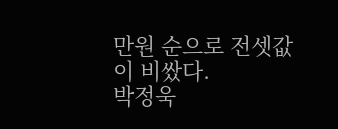만원 순으로 전셋값이 비쌌다.
박정욱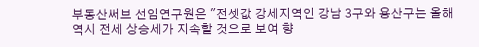부동산써브 선임연구원은 "전셋값 강세지역인 강남 3구와 용산구는 올해 역시 전세 상승세가 지속할 것으로 보여 향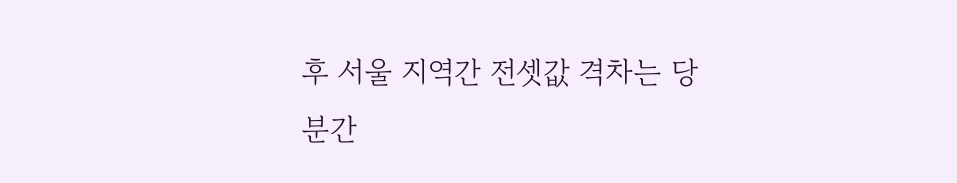후 서울 지역간 전셋값 격차는 당분간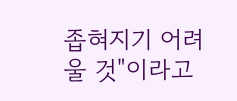좁혀지기 어려울 것"이라고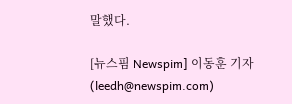말했다.

[뉴스핌 Newspim] 이동훈 기자 (leedh@newspim.com)